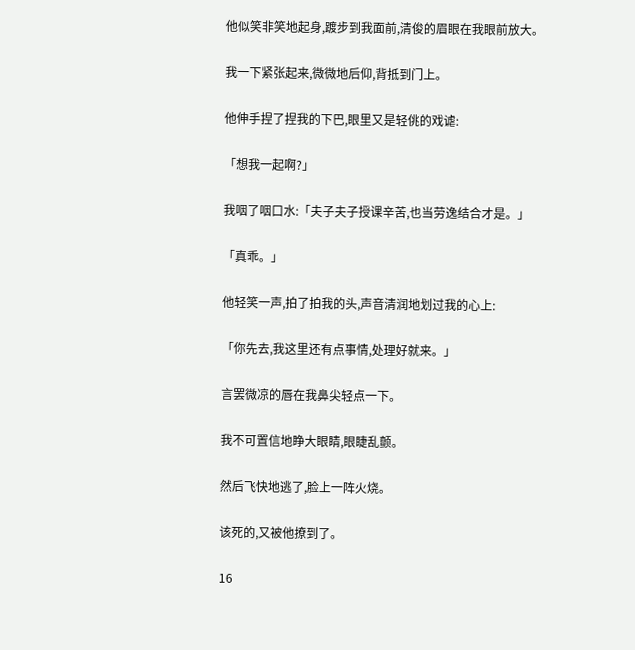他似笑非笑地起身,踱步到我面前,清俊的眉眼在我眼前放大。

我一下紧张起来,微微地后仰,背抵到门上。

他伸手捏了捏我的下巴,眼里又是轻佻的戏谑:

「想我一起啊?」

我咽了咽口水:「夫子夫子授课辛苦,也当劳逸结合才是。」

「真乖。」

他轻笑一声,拍了拍我的头,声音清润地划过我的心上:

「你先去,我这里还有点事情,处理好就来。」

言罢微凉的唇在我鼻尖轻点一下。

我不可置信地睁大眼睛,眼睫乱颤。

然后飞快地逃了,脸上一阵火烧。

该死的,又被他撩到了。

16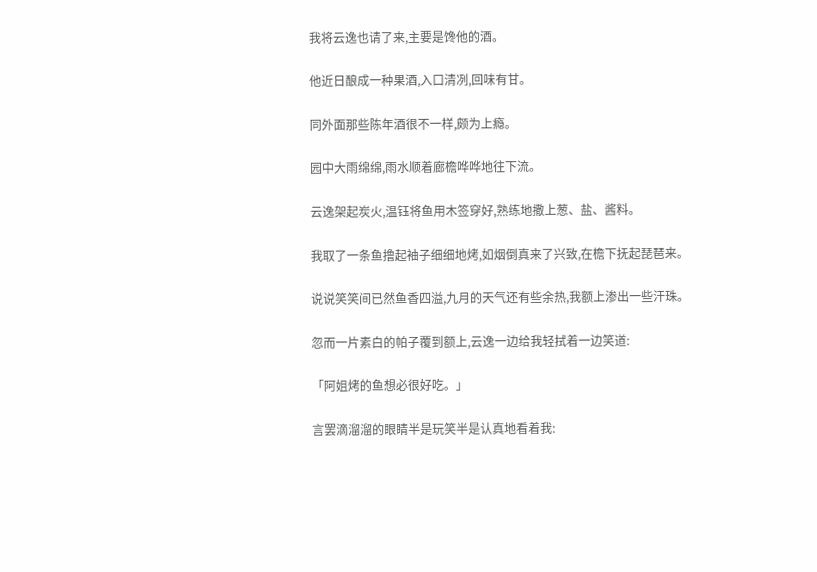我将云逸也请了来,主要是馋他的酒。

他近日酿成一种果酒,入口清冽,回味有甘。

同外面那些陈年酒很不一样,颇为上瘾。

园中大雨绵绵,雨水顺着廊檐哗哗地往下流。

云逸架起炭火,温钰将鱼用木签穿好,熟练地撒上葱、盐、酱料。

我取了一条鱼撸起袖子细细地烤,如烟倒真来了兴致,在檐下抚起琵琶来。

说说笑笑间已然鱼香四溢,九月的天气还有些余热,我额上渗出一些汗珠。

忽而一片素白的帕子覆到额上,云逸一边给我轻拭着一边笑道:

「阿姐烤的鱼想必很好吃。」

言罢滴溜溜的眼睛半是玩笑半是认真地看着我: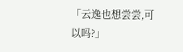「云逸也想尝尝,可以吗?」